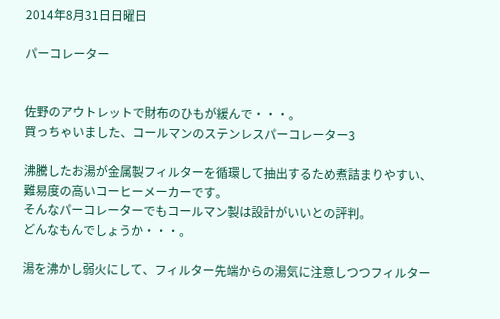2014年8月31日日曜日

パーコレーター


佐野のアウトレットで財布のひもが緩んで・・・。
買っちゃいました、コールマンのステンレスパーコレーター3

沸騰したお湯が金属製フィルターを循環して抽出するため煮詰まりやすい、難易度の高いコーヒーメーカーです。
そんなパーコレーターでもコールマン製は設計がいいとの評判。
どんなもんでしょうか・・・。

湯を沸かし弱火にして、フィルター先端からの湯気に注意しつつフィルター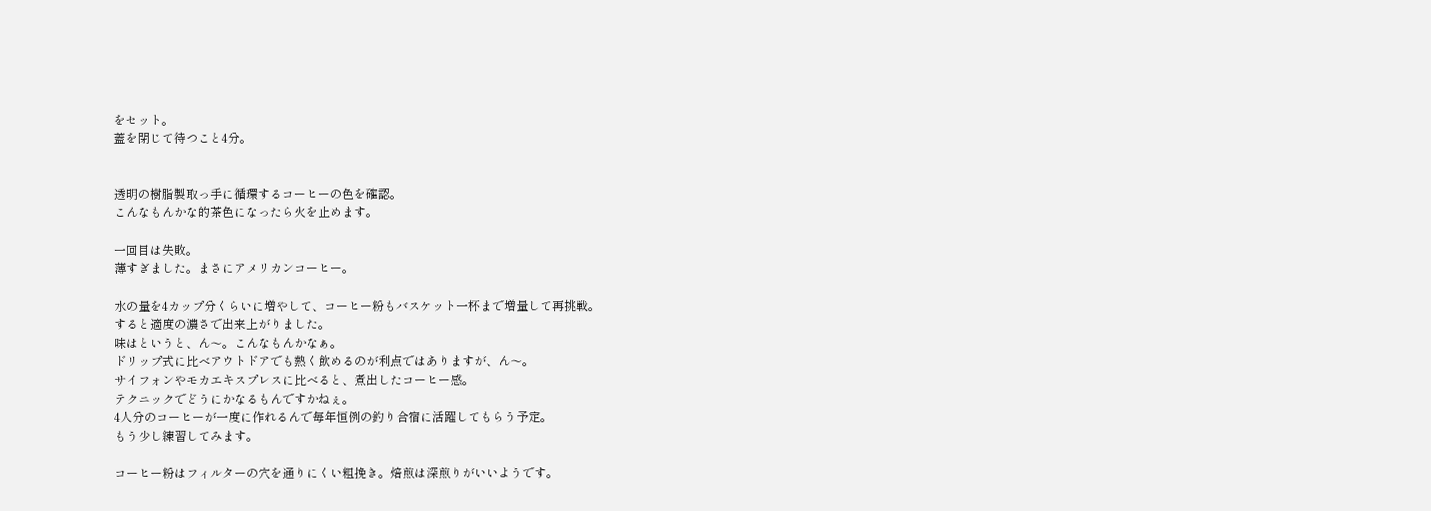をセット。
蓋を閉じて待つこと4分。


透明の樹脂製取っ手に循環するコーヒーの色を確認。
こんなもんかな的茶色になったら火を止めます。

一回目は失敗。
薄すぎました。まさにアメリカンコーヒー。

水の量を4カップ分くらいに増やして、コーヒー粉もバスケット一杯まで増量して再挑戦。
すると適度の濃さで出来上がりました。
味はというと、ん〜。こんなもんかなぁ。
ドリップ式に比べアウトドアでも熱く飲めるのが利点ではありますが、ん〜。
サイフォンやモカエキスプレスに比べると、煮出したコーヒー感。
テクニックでどうにかなるもんですかねぇ。
4人分のコーヒーが一度に作れるんで毎年恒例の釣り合宿に活躍してもらう予定。
もう少し練習してみます。

コーヒー粉はフィルターの穴を通りにくい粗挽き。焙煎は深煎りがいいようです。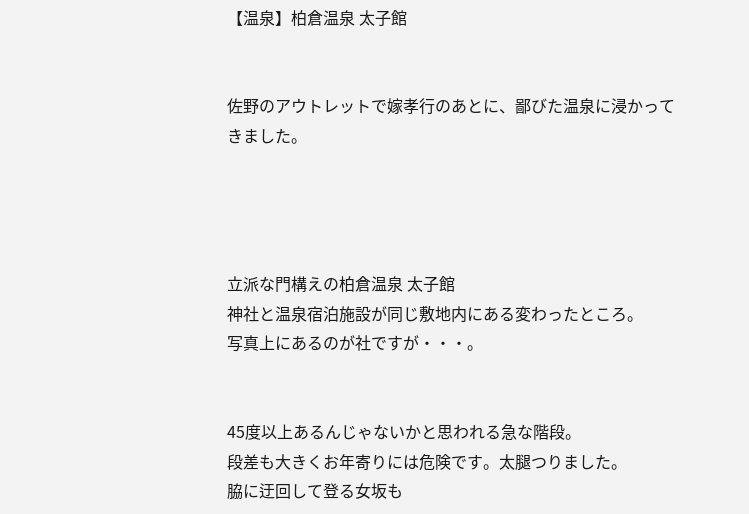【温泉】柏倉温泉 太子館


佐野のアウトレットで嫁孝行のあとに、鄙びた温泉に浸かってきました。




立派な門構えの柏倉温泉 太子館
神社と温泉宿泊施設が同じ敷地内にある変わったところ。
写真上にあるのが社ですが・・・。


45度以上あるんじゃないかと思われる急な階段。
段差も大きくお年寄りには危険です。太腿つりました。
脇に迂回して登る女坂も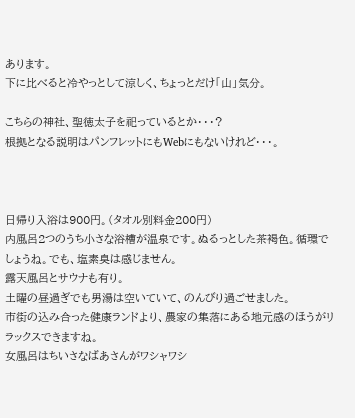あります。
下に比べると冷やっとして涼しく、ちょっとだけ「山」気分。

こちらの神社、聖徳太子を祀っているとか・・・?
根拠となる説明はパンフレットにもWebにもないけれど・・・。



日帰り入浴は900円。(タオル別料金200円)
内風呂2つのうち小さな浴槽が温泉です。ぬるっとした茶褐色。循環でしょうね。でも、塩素臭は感じません。
露天風呂とサウナも有り。
土曜の昼過ぎでも男湯は空いていて、のんびり過ごせました。
市街の込み合った健康ランドより、農家の集落にある地元感のほうがリラックスできますね。
女風呂はちいさなばあさんがワシャワシ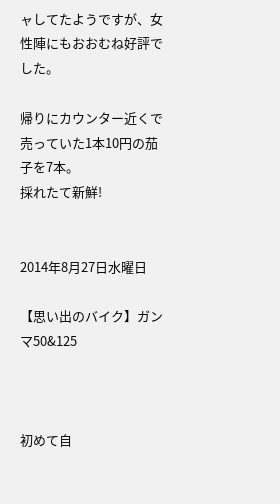ャしてたようですが、女性陣にもおおむね好評でした。

帰りにカウンター近くで売っていた1本10円の茄子を7本。
採れたて新鮮!


2014年8月27日水曜日

【思い出のバイク】ガンマ50&125



初めて自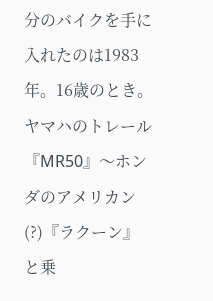分のバイクを手に入れたのは1983年。16歳のとき。
ヤマハのトレール『MR50』〜ホンダのアメリカン(?)『ラクーン』と乗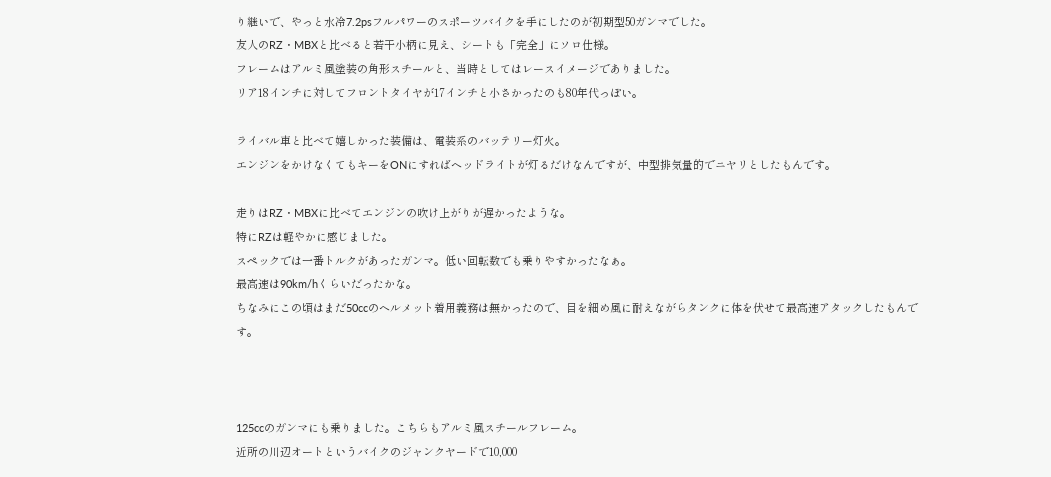り継いで、やっと水冷7.2psフルパワーのスポーツバイクを手にしたのが初期型50ガンマでした。
友人のRZ・MBXと比べると若干小柄に見え、シートも「完全」にソロ仕様。
フレームはアルミ風塗装の角形スチールと、当時としてはレースイメージでありました。
リア18インチに対してフロントタイヤが17インチと小さかったのも80年代っぽい。

ライバル車と比べて嬉しかった装備は、電装系のバッテリー灯火。
エンジンをかけなくてもキーをONにすればヘッドライトが灯るだけなんですが、中型排気量的でニヤリとしたもんです。

走りはRZ・MBXに比べてエンジンの吹け上がりが遅かったような。
特にRZは軽やかに感じました。
スペックでは一番トルクがあったガンマ。低い回転数でも乗りやすかったなぁ。
最高速は90km/hくらいだったかな。
ちなみにこの頃はまだ50ccのヘルメット着用義務は無かったので、目を細め風に耐えながらタンクに体を伏せて最高速アタックしたもんです。



125ccのガンマにも乗りました。こちらもアルミ風スチールフレーム。
近所の川辺オートというバイクのジャンクヤードで10,000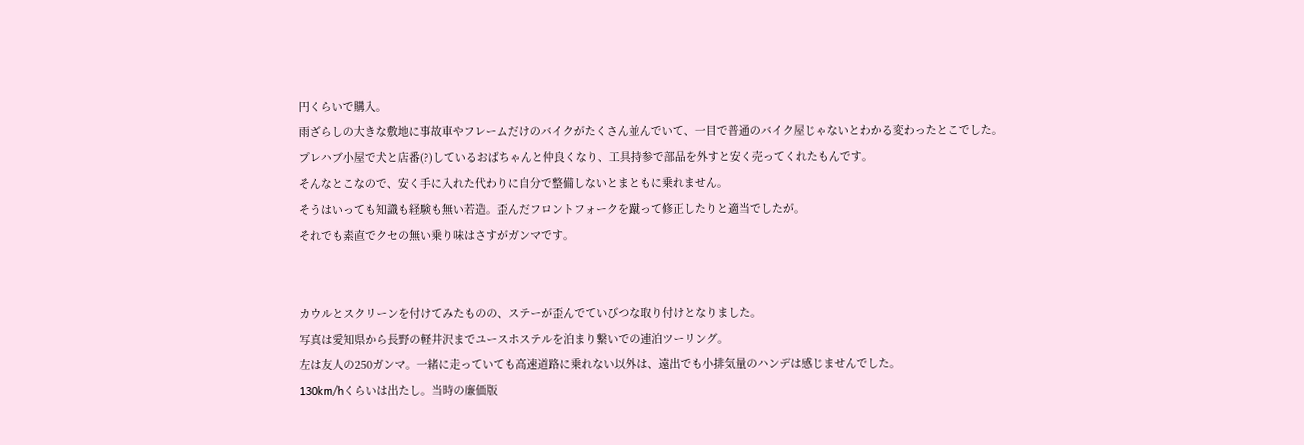円くらいで購入。
雨ざらしの大きな敷地に事故車やフレームだけのバイクがたくさん並んでいて、一目で普通のバイク屋じゃないとわかる変わったとこでした。
プレハブ小屋で犬と店番(?)しているおばちゃんと仲良くなり、工具持参で部品を外すと安く売ってくれたもんです。
そんなとこなので、安く手に入れた代わりに自分で整備しないとまともに乗れません。
そうはいっても知識も経験も無い若造。歪んだフロントフォークを蹴って修正したりと適当でしたが。
それでも素直でクセの無い乗り味はさすがガンマです。


カウルとスクリーンを付けてみたものの、ステーが歪んでていびつな取り付けとなりました。
写真は愛知県から長野の軽井沢までユースホステルを泊まり繋いでの連泊ツーリング。
左は友人の250ガンマ。一緒に走っていても高速道路に乗れない以外は、遠出でも小排気量のハンデは感じませんでした。
130km/hくらいは出たし。当時の廉価版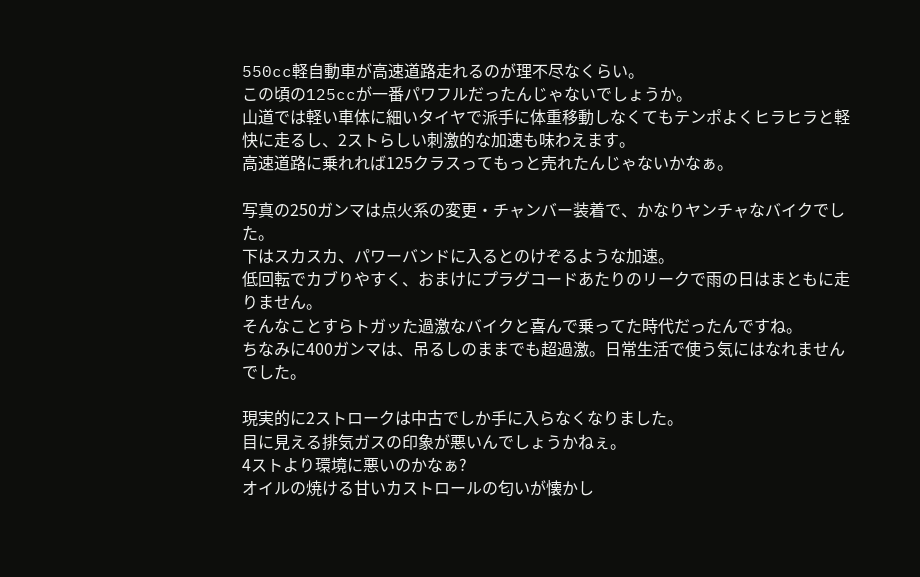550cc軽自動車が高速道路走れるのが理不尽なくらい。
この頃の125ccが一番パワフルだったんじゃないでしょうか。
山道では軽い車体に細いタイヤで派手に体重移動しなくてもテンポよくヒラヒラと軽快に走るし、2ストらしい刺激的な加速も味わえます。
高速道路に乗れれば125クラスってもっと売れたんじゃないかなぁ。

写真の250ガンマは点火系の変更・チャンバー装着で、かなりヤンチャなバイクでした。
下はスカスカ、パワーバンドに入るとのけぞるような加速。
低回転でカブりやすく、おまけにプラグコードあたりのリークで雨の日はまともに走りません。
そんなことすらトガッた過激なバイクと喜んで乗ってた時代だったんですね。
ちなみに400ガンマは、吊るしのままでも超過激。日常生活で使う気にはなれませんでした。

現実的に2ストロークは中古でしか手に入らなくなりました。
目に見える排気ガスの印象が悪いんでしょうかねぇ。
4ストより環境に悪いのかなぁ?
オイルの焼ける甘いカストロールの匂いが懐かし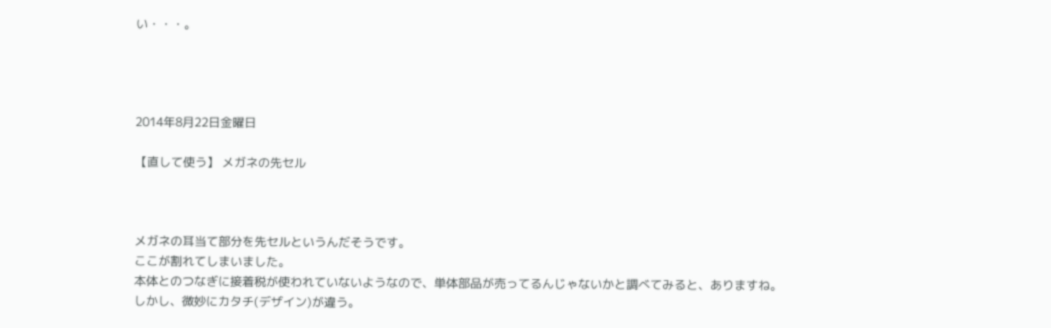い・・・。




2014年8月22日金曜日

【直して使う】 メガネの先セル



メガネの耳当て部分を先セルというんだそうです。
ここが割れてしまいました。
本体とのつなぎに接着税が使われていないようなので、単体部品が売ってるんじゃないかと調べてみると、ありますね。
しかし、微妙にカタチ(デザイン)が違う。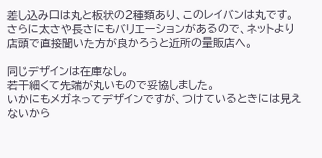差し込み口は丸と板状の2種類あり、このレイバンは丸です。
さらに太さや長さにもバリエーションがあるので、ネットより店頭で直接聞いた方が良かろうと近所の量販店へ。

同じデザインは在庫なし。
若干細くて先端が丸いもので妥協しました。
いかにもメガネってデザインですが、つけているときには見えないから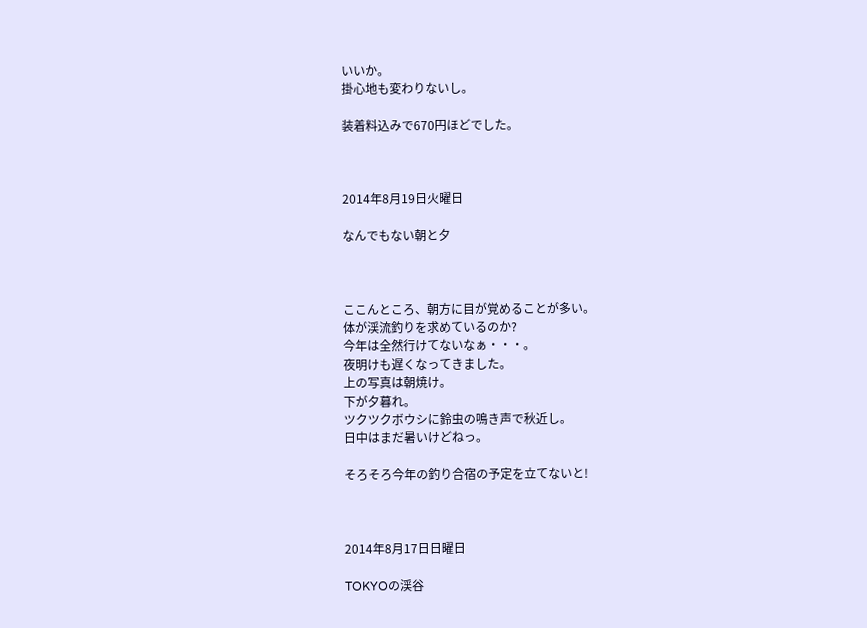いいか。
掛心地も変わりないし。

装着料込みで670円ほどでした。



2014年8月19日火曜日

なんでもない朝と夕



ここんところ、朝方に目が覚めることが多い。
体が渓流釣りを求めているのか?
今年は全然行けてないなぁ・・・。
夜明けも遅くなってきました。
上の写真は朝焼け。
下が夕暮れ。
ツクツクボウシに鈴虫の鳴き声で秋近し。
日中はまだ暑いけどねっ。

そろそろ今年の釣り合宿の予定を立てないと!



2014年8月17日日曜日

TOKYOの渓谷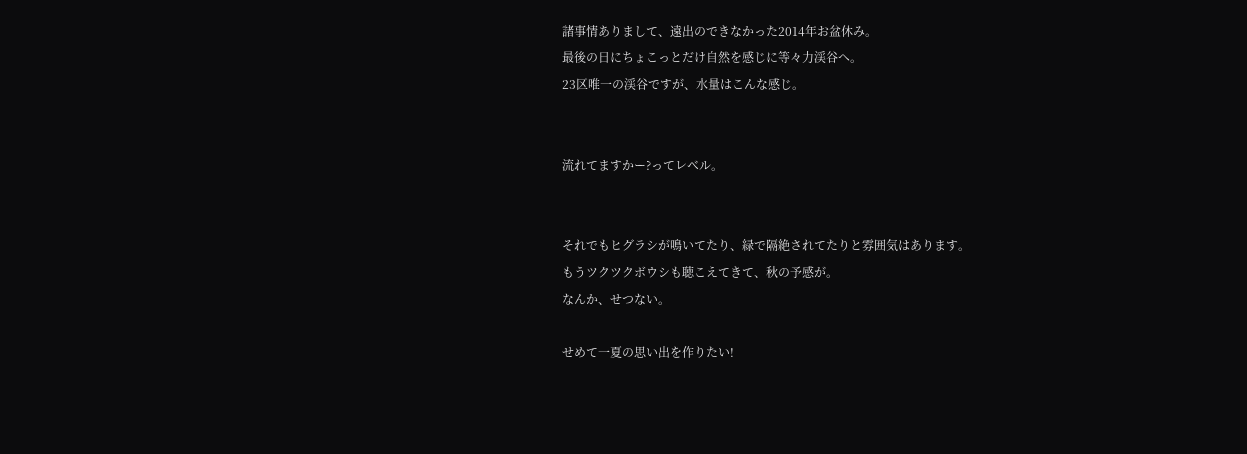諸事情ありまして、遠出のできなかった2014年お盆休み。
最後の日にちょこっとだけ自然を感じに等々力渓谷へ。
23区唯一の渓谷ですが、水量はこんな感じ。


流れてますかー?ってレベル。


それでもヒグラシが鳴いてたり、緑で隔絶されてたりと雰囲気はあります。
もうツクツクボウシも聴こえてきて、秋の予感が。
なんか、せつない。

せめて一夏の思い出を作りたい!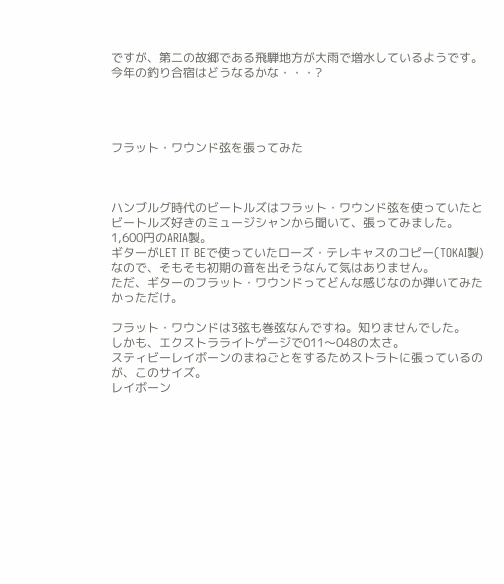ですが、第二の故郷である飛騨地方が大雨で増水しているようです。
今年の釣り合宿はどうなるかな・・・?




フラット・ワウンド弦を張ってみた



ハンブルグ時代のビートルズはフラット・ワウンド弦を使っていたとビートルズ好きのミュージシャンから聞いて、張ってみました。
1,600円のARIA製。
ギターがLET IT BEで使っていたローズ・テレキャスのコピー(TOKAI製)なので、そもそも初期の音を出そうなんて気はありません。
ただ、ギターのフラット・ワウンドってどんな感じなのか弾いてみたかっただけ。

フラット・ワウンドは3弦も巻弦なんですね。知りませんでした。
しかも、エクストラライトゲージで011〜048の太さ。
スティビーレイボーンのまねごとをするためストラトに張っているのが、このサイズ。
レイボーン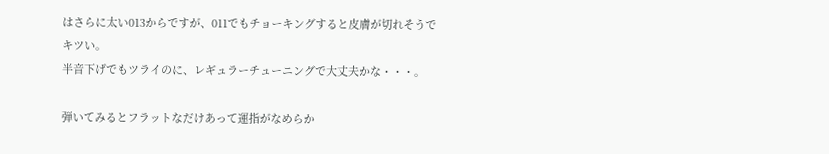はさらに太い013からですが、011でもチョーキングすると皮膚が切れそうでキツい。
半音下げでもツライのに、レギュラーチューニングで大丈夫かな・・・。

弾いてみるとフラットなだけあって運指がなめらか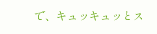で、キュッキュッとス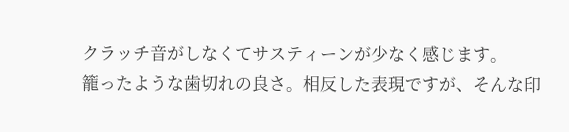クラッチ音がしなくてサスティーンが少なく感じます。
籠ったような歯切れの良さ。相反した表現ですが、そんな印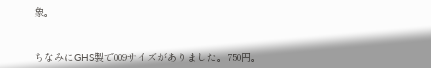象。


ちなみにGHS製で009サイズがありました。750円。